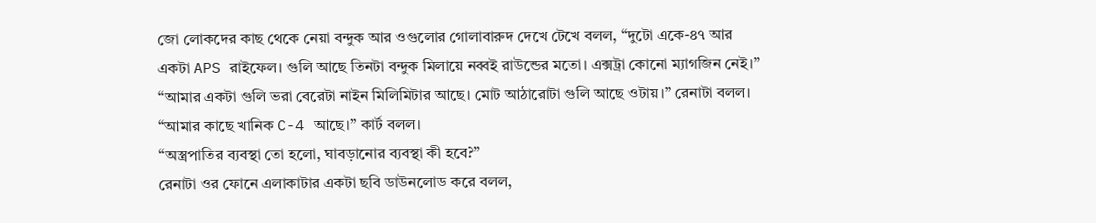জো লোকদের কাছ থেকে নেয়া বন্দুক আর ওগুলোর গোলাবারুদ দেখে টেখে বলল, “দুটো একে-৪৭ আর একটা APS রাইফেল। গুলি আছে তিনটা বন্দুক মিলায়ে নব্বই রাউন্ডের মতো। এক্সট্রা কোনো ম্যাগজিন নেই।”
“আমার একটা গুলি ভরা বেরেটা নাইন মিলিমিটার আছে। মোট আঠারোটা গুলি আছে ওটায়।” রেনাটা বলল।
“আমার কাছে খানিক C-4 আছে।” কার্ট বলল।
“অস্ত্রপাতির ব্যবস্থা তো হলো, ঘাবড়ানোর ব্যবস্থা কী হবে?”
রেনাটা ওর ফোনে এলাকাটার একটা ছবি ডাউনলোড করে বলল,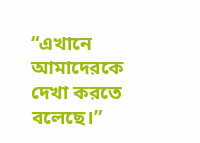“এখানে আমাদেরকে দেখা করতে বলেছে।”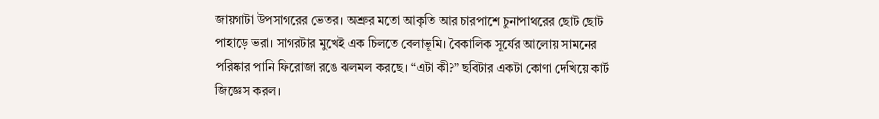জায়গাটা উপসাগরের ভেতর। অশ্রুর মতো আকৃতি আর চারপাশে চুনাপাথরের ছোট ছোট পাহাড়ে ভরা। সাগরটার মুখেই এক চিলতে বেলাভূমি। বৈকালিক সূর্যের আলোয় সামনের পরিষ্কার পানি ফিরোজা রঙে ঝলমল করছে। “এটা কী?” ছবিটার একটা কোণা দেখিয়ে কার্ট জিজ্ঞেস করল।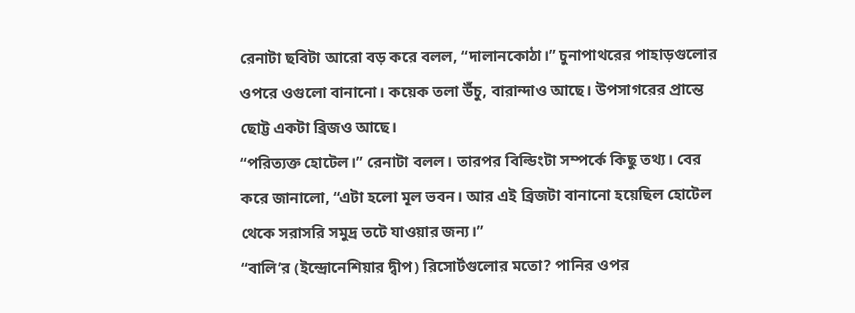রেনাটা ছবিটা আরো বড় করে বলল, “দালানকোঠা।” চুনাপাথরের পাহাড়গুলোর ওপরে ওগুলো বানানো। কয়েক তলা উঁচু, বারান্দাও আছে। উপসাগরের প্রান্তে ছোট্ট একটা ব্রিজও আছে।
“পরিত্যক্ত হোটেল।” রেনাটা বলল। তারপর বিল্ডিংটা সম্পর্কে কিছু তথ্য। বের করে জানালো, “এটা হলো মূল ভবন। আর এই ব্রিজটা বানানো হয়েছিল হোটেল থেকে সরাসরি সমুদ্র তটে যাওয়ার জন্য।”
“বালি’র (ইন্দ্রোনেশিয়ার দ্বীপ) রিসোর্টগুলোর মতো? পানির ওপর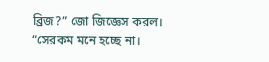ব্রিজ?” জো জিজ্ঞেস করল।
“সেরকম মনে হচ্ছে না।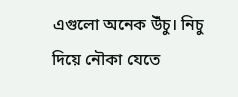এগুলো অনেক উঁচু। নিচু দিয়ে নৌকা যেতে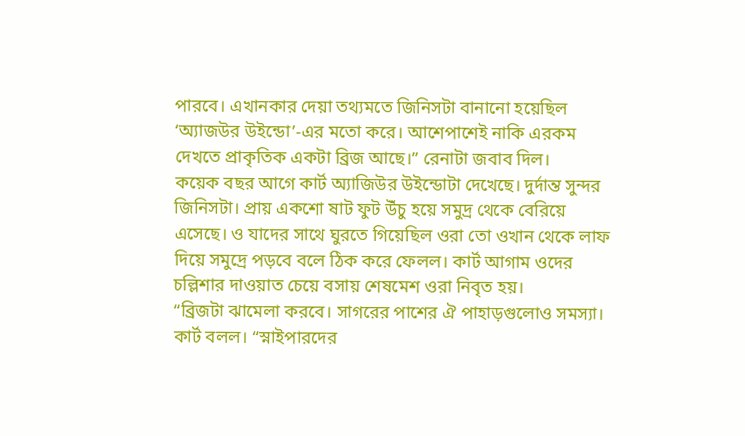পারবে। এখানকার দেয়া তথ্যমতে জিনিসটা বানানো হয়েছিল ‘অ্যাজউর উইন্ডো’-এর মতো করে। আশেপাশেই নাকি এরকম দেখতে প্রাকৃতিক একটা ব্রিজ আছে।” রেনাটা জবাব দিল।
কয়েক বছর আগে কার্ট অ্যাজিউর উইন্ডোটা দেখেছে। দুর্দান্ত সুন্দর জিনিসটা। প্রায় একশো ষাট ফুট উঁচু হয়ে সমুদ্র থেকে বেরিয়ে এসেছে। ও যাদের সাথে ঘুরতে গিয়েছিল ওরা তো ওখান থেকে লাফ দিয়ে সমুদ্রে পড়বে বলে ঠিক করে ফেলল। কার্ট আগাম ওদের চল্লিশার দাওয়াত চেয়ে বসায় শেষমেশ ওরা নিবৃত হয়।
“ব্রিজটা ঝামেলা করবে। সাগরের পাশের ঐ পাহাড়গুলোও সমস্যা। কার্ট বলল। “স্নাইপারদের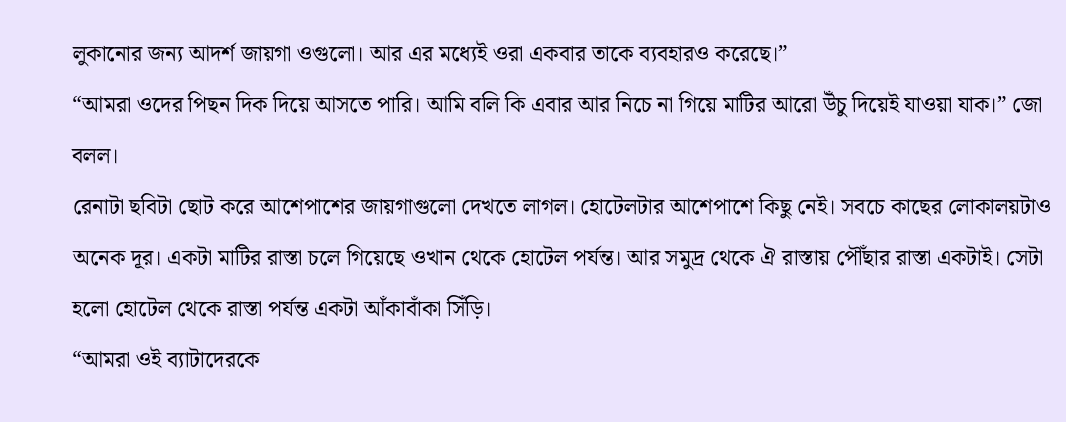লুকানোর জন্য আদর্শ জায়গা ওগুলো। আর এর মধ্যেই ওরা একবার তাকে ব্যবহারও করেছে।”
“আমরা ওদের পিছন দিক দিয়ে আসতে পারি। আমি বলি কি এবার আর নিচে না গিয়ে মাটির আরো উঁচু দিয়েই যাওয়া যাক।” জো বলল।
রেনাটা ছবিটা ছোট করে আশেপাশের জায়গাগুলো দেখতে লাগল। হোটেলটার আশেপাশে কিছু নেই। সবচে কাছের লোকালয়টাও অনেক দূর। একটা মাটির রাস্তা চলে গিয়েছে ওখান থেকে হোটেল পর্যন্ত। আর সমুদ্র থেকে ঐ রাস্তায় পৌঁছার রাস্তা একটাই। সেটা হলো হোটেল থেকে রাস্তা পর্যন্ত একটা আঁকাবাঁকা সিঁড়ি।
“আমরা ওই ব্যাটাদেরকে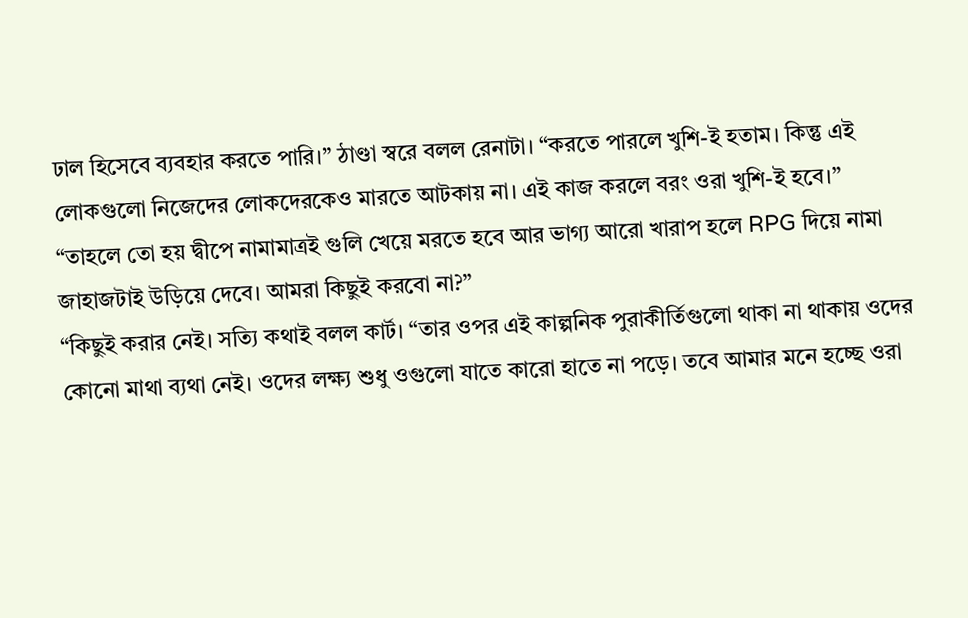ঢাল হিসেবে ব্যবহার করতে পারি।” ঠাণ্ডা স্বরে বলল রেনাটা। “করতে পারলে খুশি-ই হতাম। কিন্তু এই লোকগুলো নিজেদের লোকদেরকেও মারতে আটকায় না। এই কাজ করলে বরং ওরা খুশি-ই হবে।”
“তাহলে তো হয় দ্বীপে নামামাত্রই গুলি খেয়ে মরতে হবে আর ভাগ্য আরো খারাপ হলে RPG দিয়ে নামা জাহাজটাই উড়িয়ে দেবে। আমরা কিছুই করবো না?”
“কিছুই করার নেই। সত্যি কথাই বলল কার্ট। “তার ওপর এই কাল্পনিক পুরাকীর্তিগুলো থাকা না থাকায় ওদের কোনো মাথা ব্যথা নেই। ওদের লক্ষ্য শুধু ওগুলো যাতে কারো হাতে না পড়ে। তবে আমার মনে হচ্ছে ওরা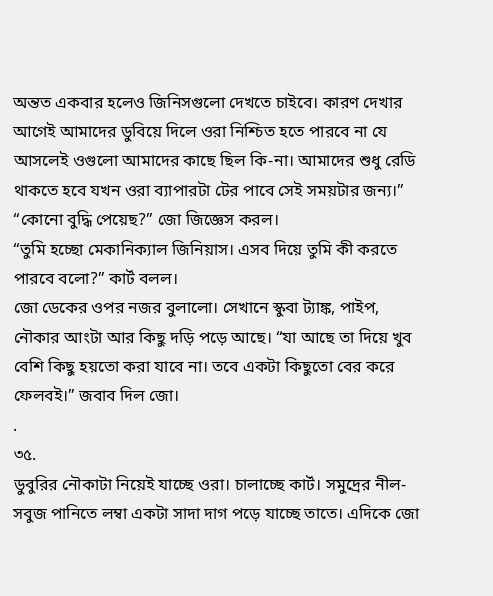অন্তত একবার হলেও জিনিসগুলো দেখতে চাইবে। কারণ দেখার আগেই আমাদের ডুবিয়ে দিলে ওরা নিশ্চিত হতে পারবে না যে আসলেই ওগুলো আমাদের কাছে ছিল কি-না। আমাদের শুধু রেডি থাকতে হবে যখন ওরা ব্যাপারটা টের পাবে সেই সময়টার জন্য।”
“কোনো বুদ্ধি পেয়েছ?” জো জিজ্ঞেস করল।
“তুমি হচ্ছো মেকানিক্যাল জিনিয়াস। এসব দিয়ে তুমি কী করতে পারবে বলো?” কার্ট বলল।
জো ডেকের ওপর নজর বুলালো। সেখানে স্কুবা ট্যাঙ্ক, পাইপ, নৌকার আংটা আর কিছু দড়ি পড়ে আছে। “যা আছে তা দিয়ে খুব বেশি কিছু হয়তো করা যাবে না। তবে একটা কিছুতো বের করে ফেলবই।” জবাব দিল জো।
.
৩৫.
ডুবুরির নৌকাটা নিয়েই যাচ্ছে ওরা। চালাচ্ছে কার্ট। সমুদ্রের নীল-সবুজ পানিতে লম্বা একটা সাদা দাগ পড়ে যাচ্ছে তাতে। এদিকে জো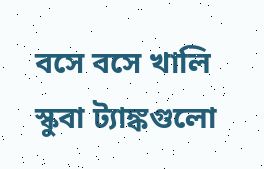বসে বসে খালি স্কুবা ট্যাঙ্কগুলো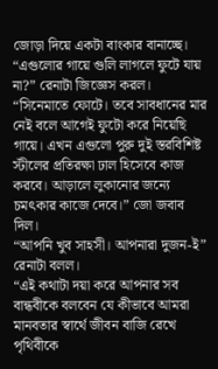জোড়া দিয়ে একটা বাংকার বানাচ্ছে।
“এগুলোর গায়ে গুলি লাগলে ফুটে যায় না?” রেনাটা জিজ্ঞেস করল।
“সিনেমাতে ফোটে। তবে সাবধানের মার নেই বলে আগেই ফুটো করে নিয়েছি গায়ে। এখন এগুলো পুরু দুই স্তরবিশিষ্ট স্টীলের প্রতিরক্ষা ঢাল হিসেবে কাজ করবে। আড়ালে লুকানোর জন্যে চমৎকার কাজে দেবে।” জো জবাব দিল।
“আপনি খুব সাহসী। আপনারা দুজন-ই” রেনাটা বলল।
“এই কথাটা দয়া করে আপনার সব বান্ধবীকে বলবেন যে কীভাবে আমরা মানবতার স্বার্থে জীবন বাজি রেখে পৃথিবীকে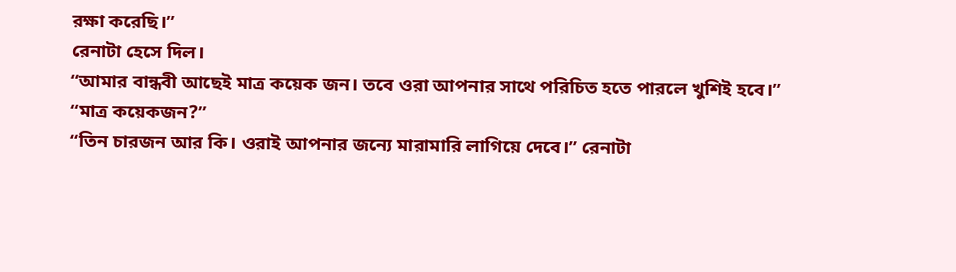রক্ষা করেছি।”
রেনাটা হেসে দিল।
“আমার বান্ধবী আছেই মাত্র কয়েক জন। তবে ওরা আপনার সাথে পরিচিত হতে পারলে খুশিই হবে।”
“মাত্র কয়েকজন?”
“তিন চারজন আর কি। ওরাই আপনার জন্যে মারামারি লাগিয়ে দেবে।” রেনাটা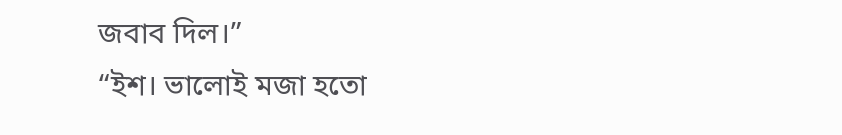জবাব দিল।”
“ইশ। ভালোই মজা হতো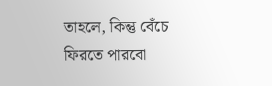তাহলে, কিন্তু বেঁচে ফিরতে পারবো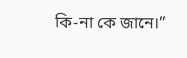কি-না কে জানে।”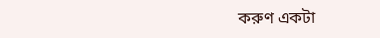করুণ একটা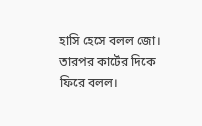হাসি হেসে বলল জো। তারপর কার্টের দিকে ফিরে বলল।